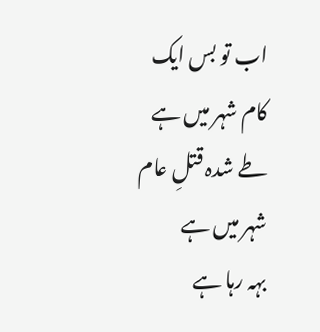اب تو بس ایک کام شہر میں ہے
طے شدہ قتلِ عام شہر میں ہے
بہہ رہا ہے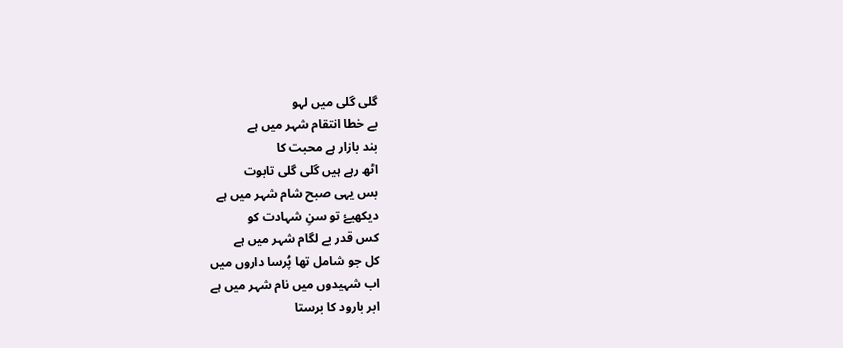گلی گلی میں لہو
بے خطا انتقام شہر میں ہے
بند بازار ہے محبت کا
اٹھ رہے ہیں گلی گلی تابوت
بس یہی صبح شام شہر میں ہے
دیکھیۓ تو سنِ شہادت کو
کس قدر بے لگام شہر میں ہے
کل جو شامل تھا پُرسا داروں میں
اب شہیدوں میں نام شہر میں ہے
ابر بارود کا برستا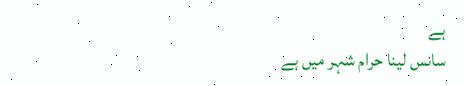ہے
سانس لینا حرام شہر میں ہے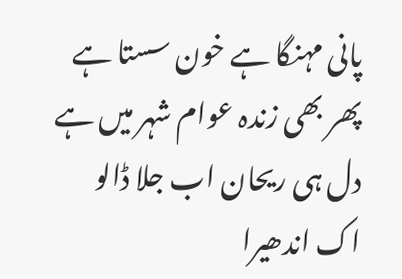پانی مہنگا ہے خون سستا ہے
پھر بھی زندہ عوام شہر میں ہے
دل ہی ریحان اب جلا ڈالو
اک اندھیرا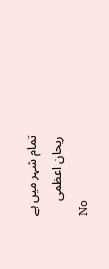تمام شہر میں ہے
ریحان اعظمی
No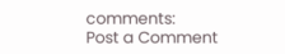comments:
Post a Comment